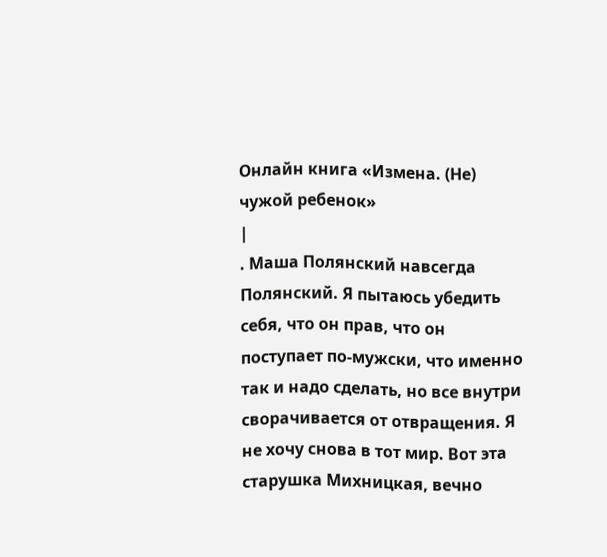Онлайн книга «Измена. (Не) чужой ребенок»
|
. Маша Полянский навсегда Полянский. Я пытаюсь убедить себя, что он прав, что он поступает по-мужски, что именно так и надо сделать, но все внутри сворачивается от отвращения. Я не хочу снова в тот мир. Вот эта старушка Михницкая, вечно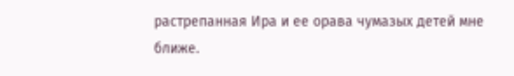растрепанная Ира и ее орава чумазых детей мне ближе.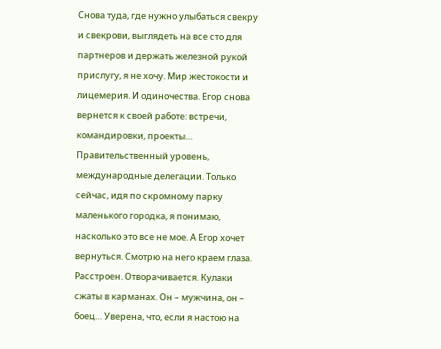Снова туда, где нужно улыбаться свекру и свекрови, выглядеть на все сто для партнеров и держать железной рукой прислугу, я не хочу. Мир жестокости и лицемерия. И одиночества. Егор снова вернется к своей работе: встречи, командировки, проекты… Правительственный уровень, международные делегации. Только сейчас, идя по скромному парку маленького городка, я понимаю, насколько это все не мое. А Егор хочет вернуться. Смотрю на него краем глаза. Расстроен. Отворачивается. Кулаки сжаты в карманах. Он – мужчина, он – боец… Уверена, что, если я настою на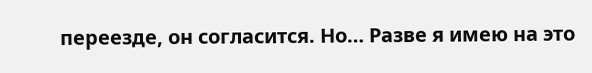переезде, он согласится. Но… Разве я имею на это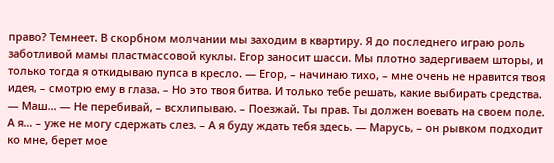право? Темнеет. В скорбном молчании мы заходим в квартиру. Я до последнего играю роль заботливой мамы пластмассовой куклы. Егор заносит шасси. Мы плотно задергиваем шторы, и только тогда я откидываю пупса в кресло. — Егор, – начинаю тихо, – мне очень не нравится твоя идея, – смотрю ему в глаза. – Но это твоя битва. И только тебе решать, какие выбирать средства. — Маш… — Не перебивай, – всхлипываю. – Поезжай. Ты прав. Ты должен воевать на своем поле. А я… – уже не могу сдержать слез. – А я буду ждать тебя здесь. — Марусь, – он рывком подходит ко мне, берет мое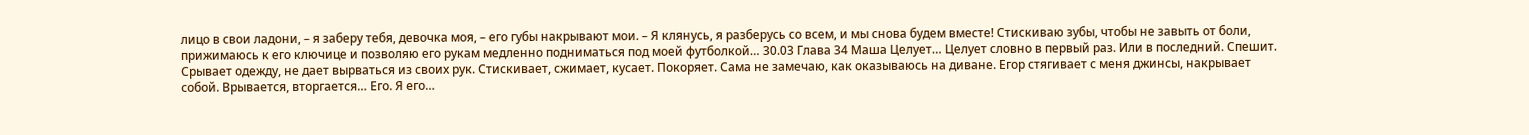лицо в свои ладони, – я заберу тебя, девочка моя, – его губы накрывают мои. – Я клянусь, я разберусь со всем, и мы снова будем вместе! Стискиваю зубы, чтобы не завыть от боли, прижимаюсь к его ключице и позволяю его рукам медленно подниматься под моей футболкой… 30.03 Глава 34 Маша Целует… Целует словно в первый раз. Или в последний. Спешит. Срывает одежду, не дает вырваться из своих рук. Стискивает, сжимает, кусает. Покоряет. Сама не замечаю, как оказываюсь на диване. Егор стягивает с меня джинсы, накрывает собой. Врывается, вторгается… Его. Я его…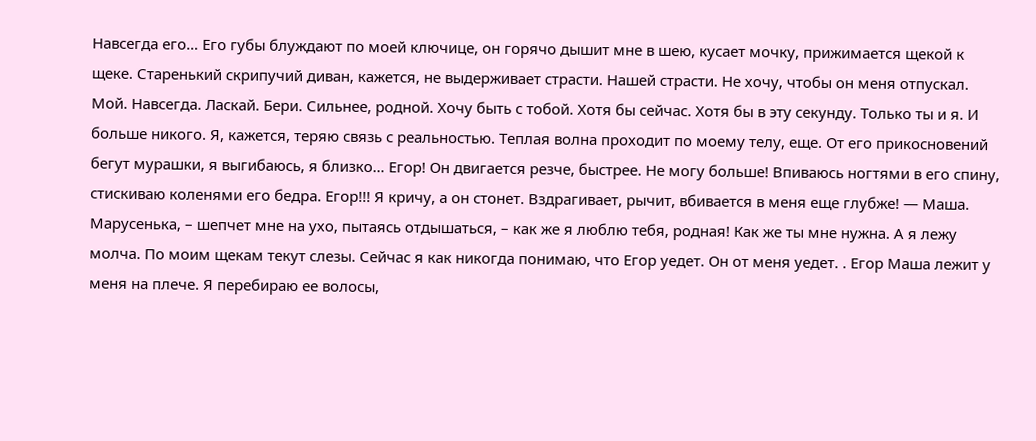Навсегда его… Его губы блуждают по моей ключице, он горячо дышит мне в шею, кусает мочку, прижимается щекой к щеке. Старенький скрипучий диван, кажется, не выдерживает страсти. Нашей страсти. Не хочу, чтобы он меня отпускал. Мой. Навсегда. Ласкай. Бери. Сильнее, родной. Хочу быть с тобой. Хотя бы сейчас. Хотя бы в эту секунду. Только ты и я. И больше никого. Я, кажется, теряю связь с реальностью. Теплая волна проходит по моему телу, еще. От его прикосновений бегут мурашки, я выгибаюсь, я близко… Егор! Он двигается резче, быстрее. Не могу больше! Впиваюсь ногтями в его спину, стискиваю коленями его бедра. Егор!!! Я кричу, а он стонет. Вздрагивает, рычит, вбивается в меня еще глубже! — Маша. Марусенька, – шепчет мне на ухо, пытаясь отдышаться, – как же я люблю тебя, родная! Как же ты мне нужна. А я лежу молча. По моим щекам текут слезы. Сейчас я как никогда понимаю, что Егор уедет. Он от меня уедет. . Егор Маша лежит у меня на плече. Я перебираю ее волосы,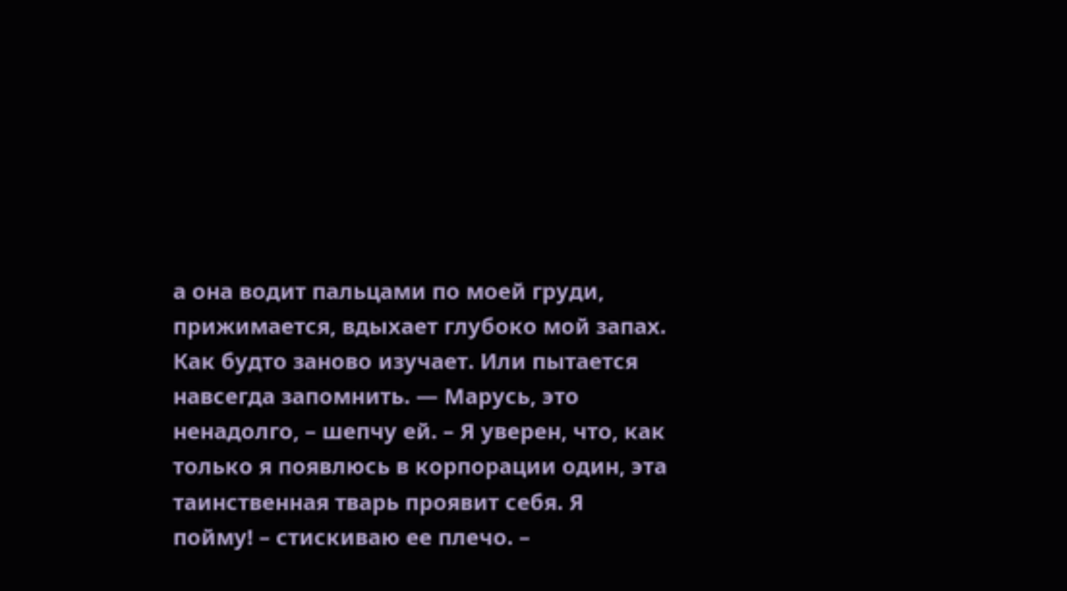а она водит пальцами по моей груди, прижимается, вдыхает глубоко мой запах. Как будто заново изучает. Или пытается навсегда запомнить. — Марусь, это ненадолго, – шепчу ей. – Я уверен, что, как только я появлюсь в корпорации один, эта таинственная тварь проявит себя. Я пойму! – стискиваю ее плечо. –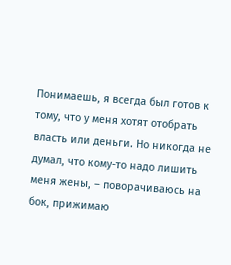Понимаешь, я всегда был готов к тому, что у меня хотят отобрать власть или деньги. Но никогда не думал, что кому-то надо лишить меня жены, – поворачиваюсь на бок, прижимаю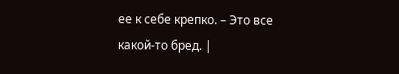ее к себе крепко. – Это все какой-то бред. |